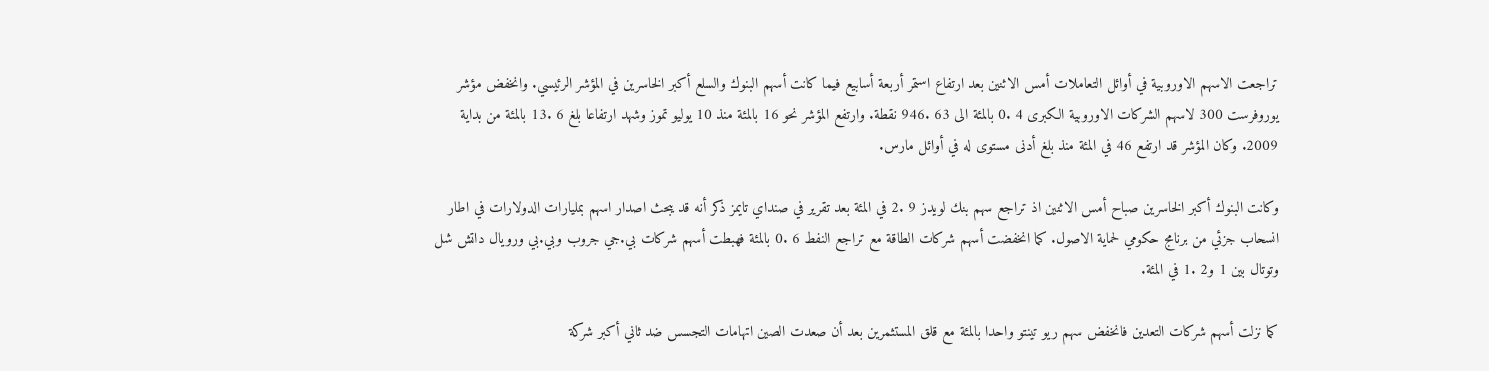تراجعت الاسهم الاوروبية في أوائل التعاملات أمس الاثنين بعد ارتفاع استمر أربعة أسابيع فيما كانت أسهم البنوك والسلع أكبر الخاسرين في المؤشر الرئيسي. وانخفض مؤشر يوروفرست 300 لاسهم الشركات الاوروبية الكبرى 4 .0 بالمئة الى 63 .946 نقطة. وارتفع المؤشر نحو 16 بالمئة منذ 10 يوليو تموز وشهد ارتفاعا بلغ 6 .13 بالمئة من بداية 2009. وكان المؤشر قد ارتفع 46 في المئة منذ بلغ أدنى مستوى له في أوائل مارس.

وكانت البنوك أكبر الخاسرين صباح أمس الاثنين اذ تراجع سهم بنك لويدز 9 .2 في المئة بعد تقرير في صنداي تايمز ذكر أنه قد يبحث اصدار اسهم بمليارات الدولارات في اطار انسحاب جزئي من برنامج حكومي لحماية الاصول. كما انخفضت أسهم شركات الطاقة مع تراجع النفط 6 .0 بالمئة فهبطت أسهم شركات بي.جي جروب وبي.بي ورويال داتش شل وتوتال بين 1 و2 .1 في المئة.

كما نزلت أسهم شركات التعدين فانخفض سهم ريو تينتو واحدا بالمئة مع قلق المستثمرين بعد أن صعدت الصين اتهامات التجسس ضد ثاني أكبر شركة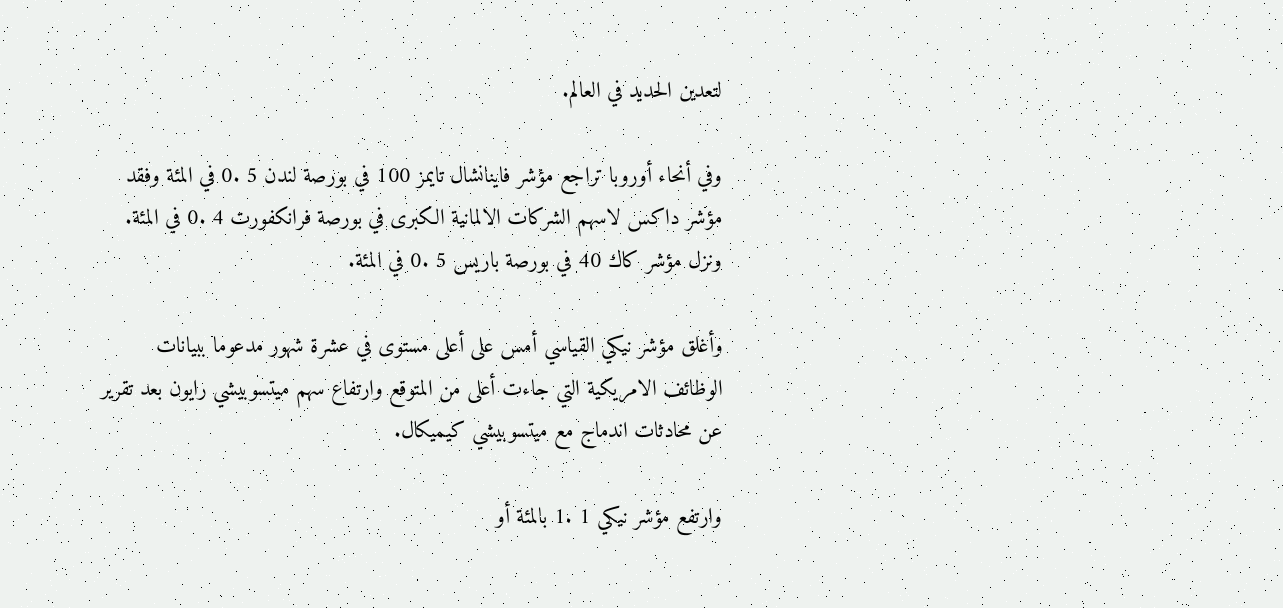لتعدين الحديد في العالم.

وفي أنحاء أوروبا تراجع مؤشر فاينانشال تايمز 100 في بورصة لندن 5 .0 في المئة وفقد مؤشر داكس لاسهم الشركات الالمانية الكبرى في بورصة فرانكفورت 4 .0 في المئة. ونزل مؤشر كاك 40 في بورصة باريس 5 .0 في المئة.

وأغلق مؤشر نيكي القياسي أمس على أعلى مستوى في عشرة شهور مدعوما ببيانات الوظائف الامريكية التي جاءت أعلى من المتوقع وارتفاع سهم ميتسوبيشي رايون بعد تقرير عن محادثات اندماج مع ميتسوبيشي كيميكال.

وارتفع مؤشر نيكي 1 .1 بالمئة أو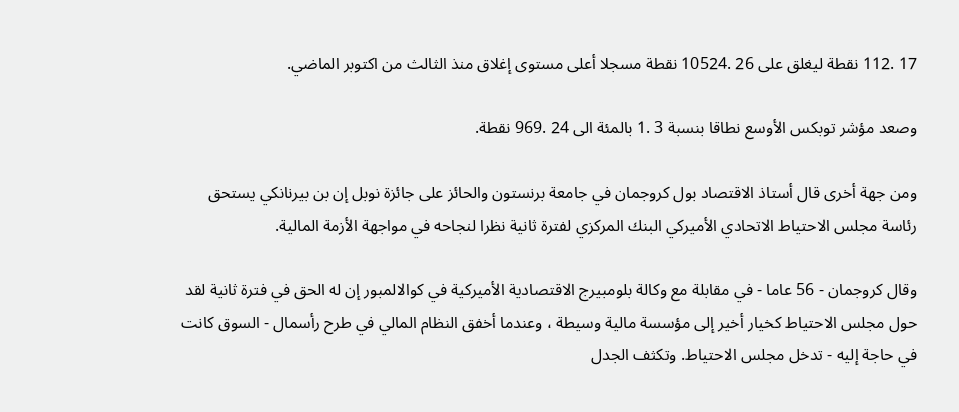17 .112 نقطة ليغلق على 26 .10524 نقطة مسجلا أعلى مستوى إغلاق منذ الثالث من اكتوبر الماضي.

وصعد مؤشر توبكس الأوسع نطاقا بنسبة 3 .1 بالمئة الى 24 .969 نقطة.

ومن جهة أخرى قال أستاذ الاقتصاد بول كروجمان في جامعة برنستون والحائز على جائزة نوبل إن بن بيرنانكي يستحق رئاسة مجلس الاحتياط الاتحادي الأميركي البنك المركزي لفترة ثانية نظرا لنجاحه في مواجهة الأزمة المالية.

وقال كروجمان - 56 عاما - في مقابلة مع وكالة بلومبيرج الاقتصادية الأميركية في كوالالمبور إن له الحق في فترة ثانية لقد حول مجلس الاحتياط كخيار أخير إلى مؤسسة مالية وسيطة ، وعندما أخفق النظام المالي في طرح رأسمال - السوق كانت في حاجة إليه - تدخل مجلس الاحتياط. وتكثف الجدل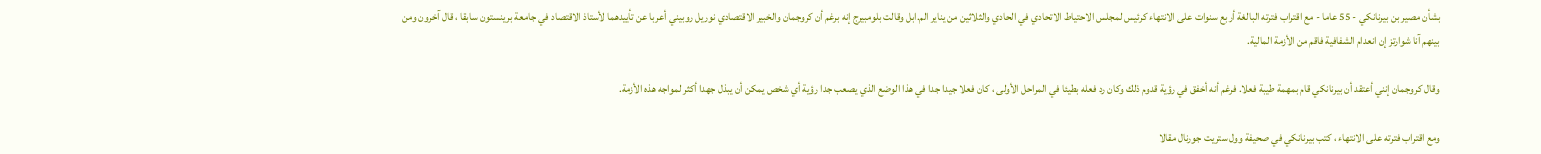بشأن مصير بن بيرنانكي - 55 عاما - مع اقتراب فترته البالغة أربع سنوات على الانتهاء كرئيس لمجلس الاحتياط الاتحادي في الحادي والثلاثين من يناير الم.ابل وقالت بلومبيرج إنه برغم أن كروجمان والخبير الاقتصادي نوريل روبيني أعربا عن تأييدهما لأستاذ الاقتصاد في جامعة برينستون سابقا ، قال آخرون ومن بينهم آنا شوارتز إن انعدام الشفافية فاقم من الأزمة المالية.

وقال كروجمان إنني أعتقد أن بيرنانكي قام بمهمة طيبة فعلا. فرغم أنه أخفق في رؤية قدوم ذلك وكان رد فعله بطيئا في المراحل الأولى ، كان فعلا جيدا جدا في هذا الوضع الذي يصعب جدا رؤية أي شخص يمكن أن يبذل جهدا أكثر لمواجه هذه الأزمة.

ومع اقتراب فترته على الانتهاء ، كتب بيرنانكي في صحيفة وول ستريت جورنال مقالا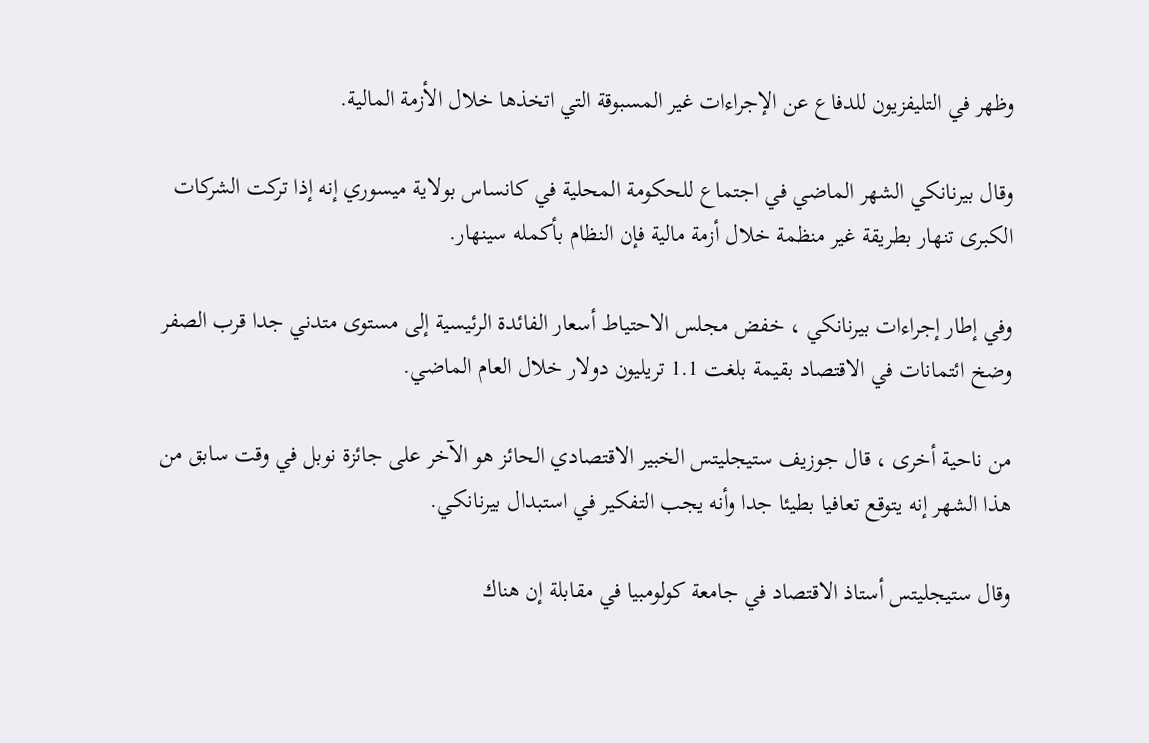وظهر في التليفزيون للدفاع عن الإجراءات غير المسبوقة التي اتخذها خلال الأزمة المالية.

وقال بيرنانكي الشهر الماضي في اجتماع للحكومة المحلية في كانساس بولاية ميسوري إنه إذا تركت الشركات الكبرى تنهار بطريقة غير منظمة خلال أزمة مالية فإن النظام بأكمله سينهار.

وفي إطار إجراءات بيرنانكي ، خفض مجلس الاحتياط أسعار الفائدة الرئيسية إلى مستوى متدني جدا قرب الصفر وضخ ائتمانات في الاقتصاد بقيمة بلغت 1.1 تريليون دولار خلال العام الماضي.

من ناحية أخرى ، قال جوزيف ستيجليتس الخبير الاقتصادي الحائز هو الآخر على جائزة نوبل في وقت سابق من هذا الشهر إنه يتوقع تعافيا بطيئا جدا وأنه يجب التفكير في استبدال بيرنانكي.

وقال ستيجليتس أستاذ الاقتصاد في جامعة كولومبيا في مقابلة إن هناك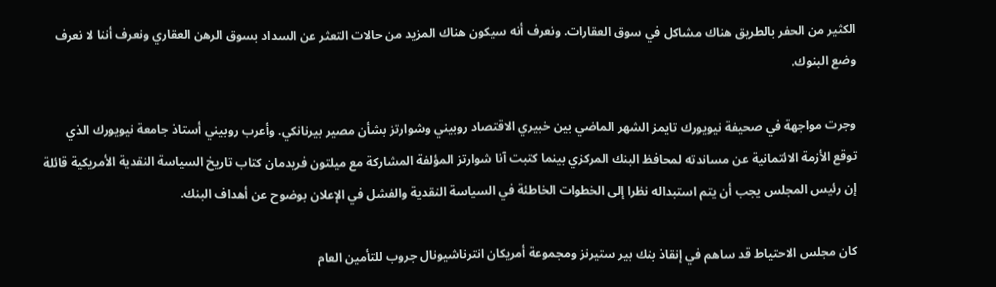الكثير من الحفر بالطريق هناك مشاكل في سوق العقارات. ونعرف أنه سيكون هناك المزيد من حالات التعثر عن السداد بسوق الرهن العقاري ونعرف أننا لا نعرف وضع البنوك.

وجرت مواجهة في صحيفة نيويورك تايمز الشهر الماضي بين خبيري الاقتصاد روبيني وشوارتز بشأن مصير بيرنانكي. وأعرب روبيني أستاذ جامعة نيويورك الذي توقع الأزمة الائتمانية عن مساندته لمحافظ البنك المركزي بينما كتبت آنا شوارتز المؤلفة المشاركة مع ميلتون فريدمان كتاب تاريخ السياسة النقدية الأمريكية قائلة إن رئيس المجلس يجب أن يتم استبداله نظرا إلى الخطوات الخاطئة في السياسة النقدية والفشل في الإعلان بوضوح عن أهداف البنك.

كان مجلس الاحتياط قد ساهم في إنقاذ بنك بير ستيرنز ومجموعة أمريكان انترناشيونال جروب للتأمين العام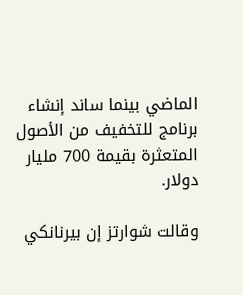الماضي بينما ساند إنشاء برنامج للتخفيف من الأصول المتعثرة بقيمة 700 مليار دولار.

وقالت شوارتز إن بيرنانكي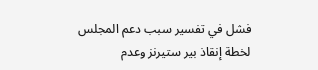فشل في تفسير سبب دعم المجلس لخطة إنقاذ بير ستيرنز وعدم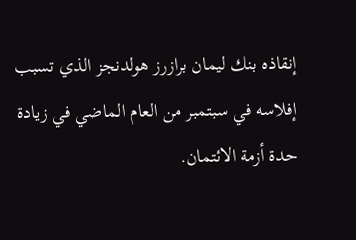إنقاذه بنك ليمان برازرز هولدنجز الذي تسبب إفلاسه في سبتمبر من العام الماضي في زيادة حدة أزمة الائتمان.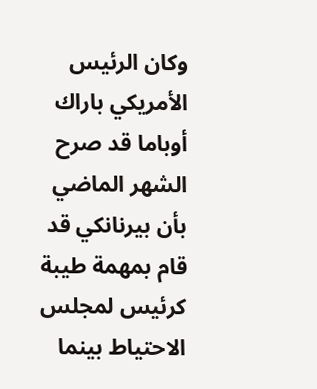وكان الرئيس الأمريكي باراك أوباما قد صرح الشهر الماضي بأن بيرنانكي قد قام بمهمة طيبة كرئيس لمجلس الاحتياط بينما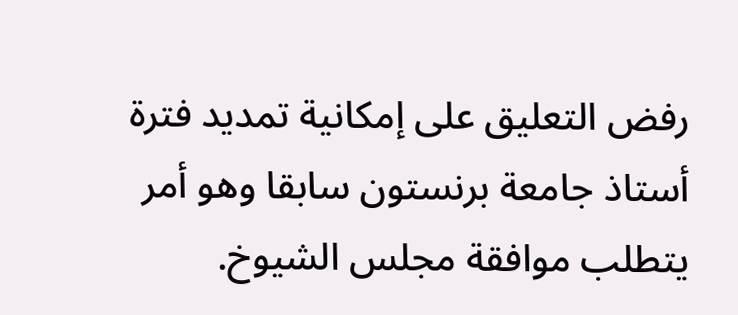رفض التعليق على إمكانية تمديد فترة أستاذ جامعة برنستون سابقا وهو أمر يتطلب موافقة مجلس الشيوخ.